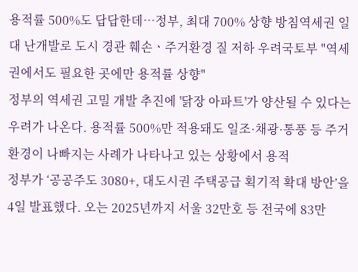용적률 500%도 답답한데…정부, 최대 700% 상향 방침역세권 일대 난개발로 도시 경관 훼손ㆍ주거환경 질 저하 우려국토부 "역세권에서도 필요한 곳에만 용적률 상향"
정부의 역세권 고밀 개발 추진에 '닭장 아파트'가 양산될 수 있다는 우려가 나온다. 용적률 500%만 적용돼도 일조·채광·통풍 등 주거 환경이 나빠지는 사례가 나타나고 있는 상황에서 용적
정부가 ‘공공주도 3080+, 대도시권 주택공급 획기적 확대 방안’을 4일 발표했다. 오는 2025년까지 서울 32만호 등 전국에 83만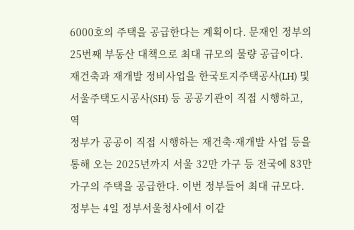6000호의 주택을 공급한다는 계획이다. 문재인 정부의 25번째 부동산 대책으로 최대 규모의 물량 공급이다.
재건축과 재개발 정비사업을 한국토지주택공사(LH) 및 서울주택도시공사(SH) 등 공공기관이 직접 시행하고, 역
정부가 공공이 직접 시행하는 재건축·재개발 사업 등을 통해 오는 2025년까지 서울 32만 가구 등 전국에 83만 가구의 주택을 공급한다. 이번 정부들어 최대 규모다.
정부는 4일 정부서울청사에서 이같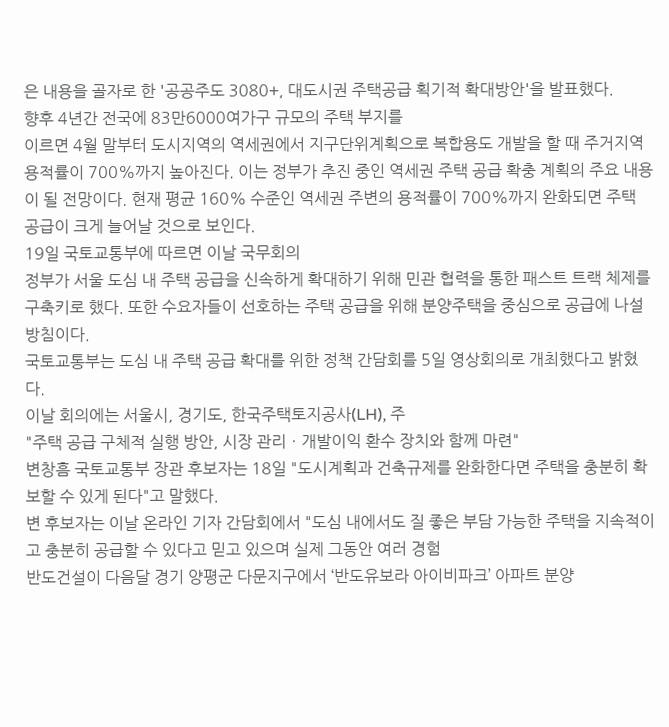은 내용을 골자로 한 '공공주도 3080+, 대도시권 주택공급 획기적 확대방안'을 발표했다.
향후 4년간 전국에 83만6000여가구 규모의 주택 부지를
이르면 4월 말부터 도시지역의 역세권에서 지구단위계획으로 복합용도 개발을 할 때 주거지역 용적률이 700%까지 높아진다. 이는 정부가 추진 중인 역세권 주택 공급 확충 계획의 주요 내용이 될 전망이다. 현재 평균 160% 수준인 역세권 주변의 용적률이 700%까지 완화되면 주택 공급이 크게 늘어날 것으로 보인다.
19일 국토교통부에 따르면 이날 국무회의
정부가 서울 도심 내 주택 공급을 신속하게 확대하기 위해 민관 협력을 통한 패스트 트랙 체제를 구축키로 했다. 또한 수요자들이 선호하는 주택 공급을 위해 분양주택을 중심으로 공급에 나설 방침이다.
국토교통부는 도심 내 주택 공급 확대를 위한 정책 간담회를 5일 영상회의로 개최했다고 밝혔다.
이날 회의에는 서울시, 경기도, 한국주택토지공사(LH), 주
"주택 공급 구체적 실행 방안, 시장 관리ㆍ개발이익 환수 장치와 함께 마련"
변창흠 국토교통부 장관 후보자는 18일 "도시계획과 건축규제를 완화한다면 주택을 충분히 확보할 수 있게 된다"고 말했다.
변 후보자는 이날 온라인 기자 간담회에서 "도심 내에서도 질 좋은 부담 가능한 주택을 지속적이고 충분히 공급할 수 있다고 믿고 있으며 실제 그동안 여러 경험
반도건설이 다음달 경기 양평군 다문지구에서 ‘반도유보라 아이비파크’ 아파트 분양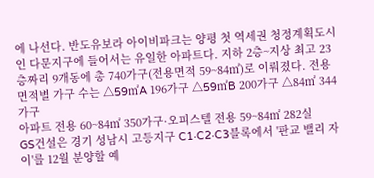에 나선다. 반도유보라 아이비파크는 양평 첫 역세권 청정계획도시인 다문지구에 들어서는 유일한 아파트다. 지하 2층~지상 최고 23층짜리 9개동에 총 740가구(전용면적 59~84㎡)로 이뤄졌다. 전용면적별 가구 수는 △59㎡A 196가구 △59㎡B 200가구 △84㎡ 344가구
아파트 전용 60~84㎡ 350가구·오피스텔 전용 59~84㎡ 282실
GS건설은 경기 성남시 고등지구 C1‧C2‧C3블록에서 '판교 밸리 자이'를 12월 분양할 예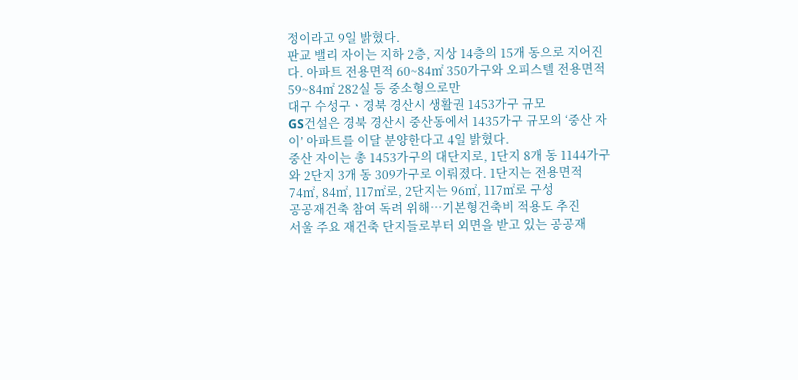정이라고 9일 밝혔다.
판교 밸리 자이는 지하 2층, 지상 14층의 15개 동으로 지어진다. 아파트 전용면적 60~84㎡ 350가구와 오피스텔 전용면적 59~84㎡ 282실 등 중소형으로만
대구 수성구ㆍ경북 경산시 생활권 1453가구 규모
GS건설은 경북 경산시 중산동에서 1435가구 규모의 ‘중산 자이’ 아파트를 이달 분양한다고 4일 밝혔다.
중산 자이는 총 1453가구의 대단지로, 1단지 8개 동 1144가구와 2단지 3개 동 309가구로 이뤄졌다. 1단지는 전용면적 74㎡, 84㎡, 117㎡로, 2단지는 96㎡, 117㎡로 구성
공공재건축 참여 독려 위해…기본형건축비 적용도 추진
서울 주요 재건축 단지들로부터 외면을 받고 있는 공공재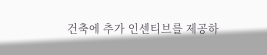건축에 추가 인센티브를 제공하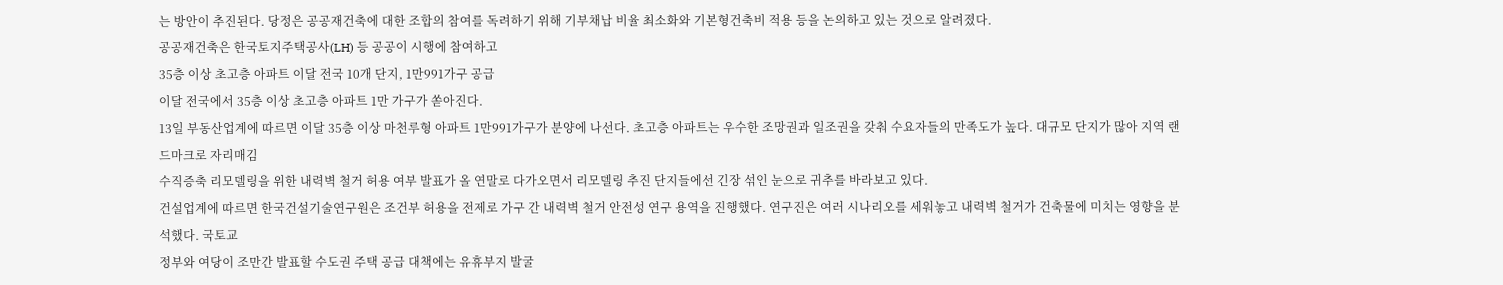는 방안이 추진된다. 당정은 공공재건축에 대한 조합의 참여를 독려하기 위해 기부채납 비율 최소화와 기본형건축비 적용 등을 논의하고 있는 것으로 알려졌다.
공공재건축은 한국토지주택공사(LH) 등 공공이 시행에 참여하고
35층 이상 초고층 아파트 이달 전국 10개 단지, 1만991가구 공급
이달 전국에서 35층 이상 초고층 아파트 1만 가구가 쏟아진다.
13일 부동산업계에 따르면 이달 35층 이상 마천루형 아파트 1만991가구가 분양에 나선다. 초고층 아파트는 우수한 조망권과 일조권을 갖춰 수요자들의 만족도가 높다. 대규모 단지가 많아 지역 랜드마크로 자리매김
수직증축 리모델링을 위한 내력벽 철거 허용 여부 발표가 올 연말로 다가오면서 리모델링 추진 단지들에선 긴장 섞인 눈으로 귀추를 바라보고 있다.
건설업계에 따르면 한국건설기술연구원은 조건부 허용을 전제로 가구 간 내력벽 철거 안전성 연구 용역을 진행했다. 연구진은 여러 시나리오를 세워놓고 내력벽 철거가 건축물에 미치는 영향을 분석했다. 국토교
정부와 여당이 조만간 발표할 수도권 주택 공급 대책에는 유휴부지 발굴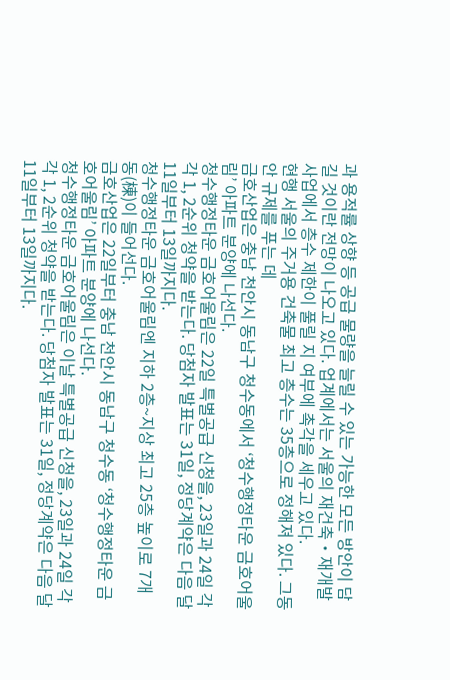과 용적률 상향 등 공급 물량을 늘릴 수 있는 가능한 모든 방안이 담길 것이란 전망이 나오고 있다. 업계에서는 서울의 재건축‧재개발 사업에서 층수 제한이 풀릴 지 여부에 촉각을 세우고 있다.
현행 서울의 주거용 건축물 최고 층수는 35층으로 정해져 있다. 그동안 규제를 푸는 데
금호산업은 충남 천안시 동남구 청수동에서 ‘청수행정타운 금호어울림’ 아파트 분양에 나선다.
청수행정타운 금호어울림은 22일 특별공급 신청을, 23일과 24일 각각 1, 2순위 청약을 받는다. 당첨자 발표는 31일, 정당계약은 다음 달 11일부터 13일까지다.
청수행정타운 금호어울림엔 지하 2층~지상 최고 25층 높이로 7개 동(棟)이 들어선다.
금호산업은 22일부터 충남 천안시 동남구 청수동 ‘청수행정타운 금호어울림’ 아파트 분양에 나선다.
청수행정타운 금호어울림은 이날 특별공급 신청을, 23일과 24일 각각 1, 2순위 청약을 받는다. 당첨자 발표는 31일, 정당계약은 다음 달 11일부터 13일까지다.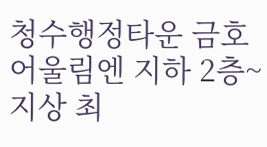청수행정타운 금호어울림엔 지하 2층~지상 최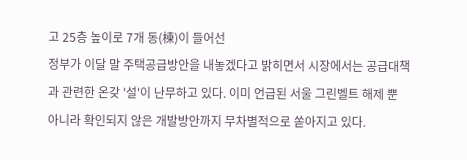고 25층 높이로 7개 동(棟)이 들어선
정부가 이달 말 주택공급방안을 내놓겠다고 밝히면서 시장에서는 공급대책과 관련한 온갖 '설'이 난무하고 있다. 이미 언급된 서울 그린벨트 해제 뿐 아니라 확인되지 않은 개발방안까지 무차별적으로 쏟아지고 있다.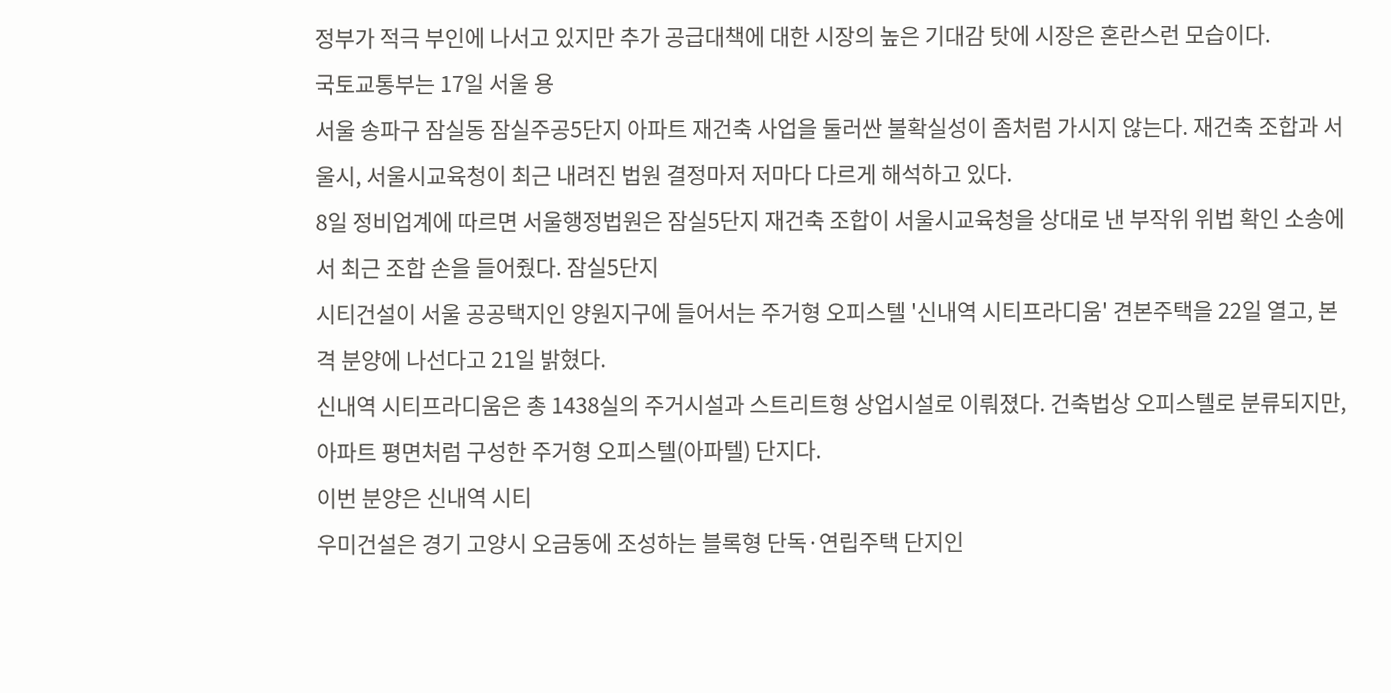정부가 적극 부인에 나서고 있지만 추가 공급대책에 대한 시장의 높은 기대감 탓에 시장은 혼란스런 모습이다.
국토교통부는 17일 서울 용
서울 송파구 잠실동 잠실주공5단지 아파트 재건축 사업을 둘러싼 불확실성이 좀처럼 가시지 않는다. 재건축 조합과 서울시, 서울시교육청이 최근 내려진 법원 결정마저 저마다 다르게 해석하고 있다.
8일 정비업계에 따르면 서울행정법원은 잠실5단지 재건축 조합이 서울시교육청을 상대로 낸 부작위 위법 확인 소송에서 최근 조합 손을 들어줬다. 잠실5단지
시티건설이 서울 공공택지인 양원지구에 들어서는 주거형 오피스텔 '신내역 시티프라디움' 견본주택을 22일 열고, 본격 분양에 나선다고 21일 밝혔다.
신내역 시티프라디움은 총 1438실의 주거시설과 스트리트형 상업시설로 이뤄졌다. 건축법상 오피스텔로 분류되지만, 아파트 평면처럼 구성한 주거형 오피스텔(아파텔) 단지다.
이번 분양은 신내역 시티
우미건설은 경기 고양시 오금동에 조성하는 블록형 단독·연립주택 단지인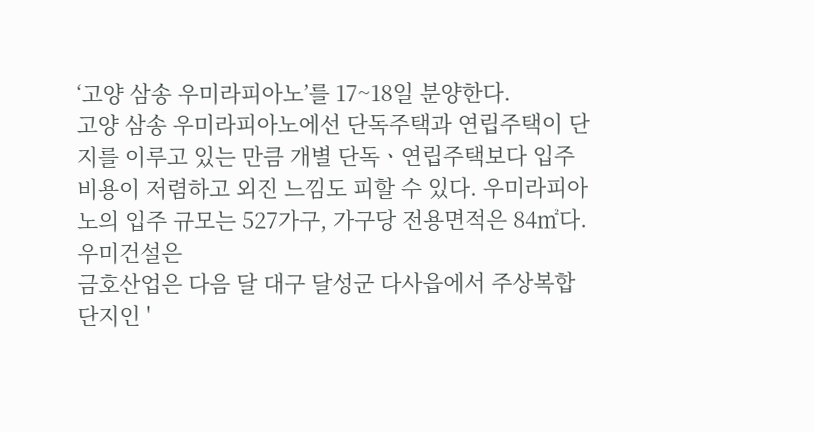‘고양 삼송 우미라피아노’를 17~18일 분양한다.
고양 삼송 우미라피아노에선 단독주택과 연립주택이 단지를 이루고 있는 만큼 개별 단독ㆍ연립주택보다 입주 비용이 저렴하고 외진 느낌도 피할 수 있다. 우미라피아노의 입주 규모는 527가구, 가구당 전용면적은 84㎡다.
우미건설은
금호산업은 다음 달 대구 달성군 다사읍에서 주상복합단지인 '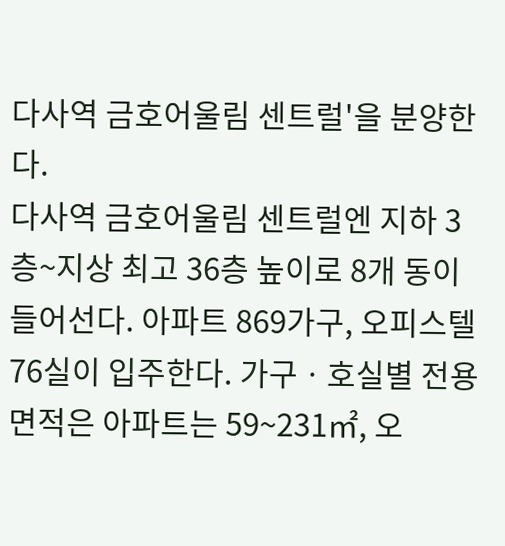다사역 금호어울림 센트럴'을 분양한다.
다사역 금호어울림 센트럴엔 지하 3층~지상 최고 36층 높이로 8개 동이 들어선다. 아파트 869가구, 오피스텔 76실이 입주한다. 가구ㆍ호실별 전용면적은 아파트는 59~231㎡, 오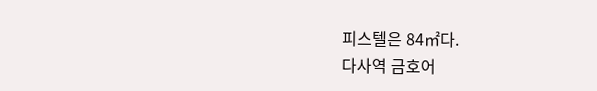피스텔은 84㎡다.
다사역 금호어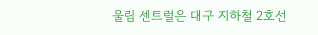울림 센트럴은 대구 지하철 2호선